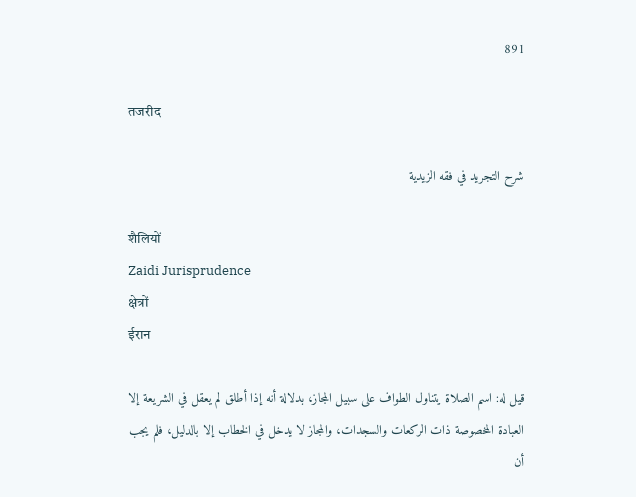891

तजरीद

شرح التجريد في فقه الزيدية

शैलियों
Zaidi Jurisprudence
क्षेत्रों
ईरान

قيل له: اسم الصلاة يتناول الطواف على سبيل المجاز، بدلالة أنه إذا أطلق لم يعقل في الشريعة إلا العبادة المخصوصة ذات الركعات والسجدات، والمجاز لا يدخل في الخطاب إلا بالدليل، فلم يجب أن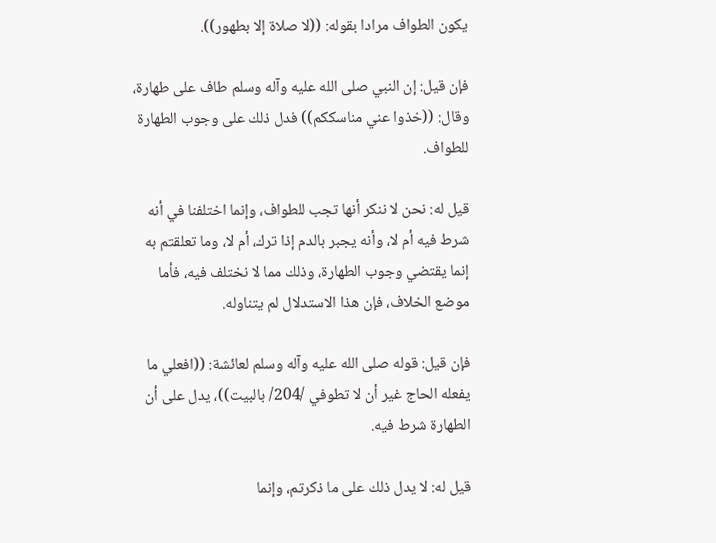يكون الطواف مرادا بقوله: ((لا صلاة إلا بطهور)).

فإن قيل: إن النبي صلى الله عليه وآله وسلم طاف على طهارة، وقال: ((خذوا عني مناسككم)) فدل ذلك على وجوب الطهارة للطواف.

قيل له: نحن لا ننكر أنها تجب للطواف، وإنما اختلفنا في أنه شرط فيه أم لا، وأنه يجبر بالدم إذا ترك، أم لا، وما تعلقتم به إنما يقتضي وجوب الطهارة، وذلك مما لا نختلف فيه، فأما موضع الخلاف، فإن هذا الاستدلال لم يتناوله.

فإن قيل: قوله صلى الله عليه وآله وسلم لعائشة: ((افعلي ما يفعله الحاج غير أن لا تطوفي /204/ بالبيت))، يدل على أن الطهارة شرط فيه.

قيل له: لا يدل ذلك على ما ذكرتم، وإنما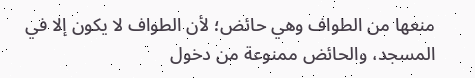منعها من الطواف وهي حائض؛ لأن الطواف لا يكون إلا في المسجد، والحائض ممنوعة من دخول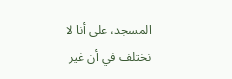المسجد، على أنا لا نختلف في أن غير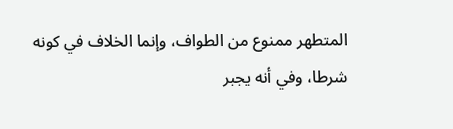المتطهر ممنوع من الطواف، وإنما الخلاف في كونه شرطا، وفي أنه يجبر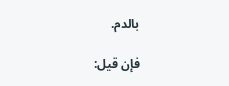بالدم.

فإن قيل: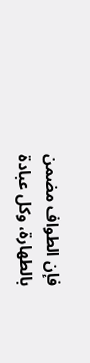فإن الطواف مضمن بالطهارة، وكل عبادة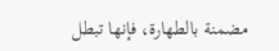مضمنة بالطهارة، فإنها تبطل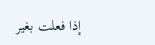إذا فعلت بغير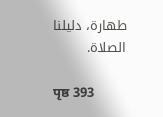طهارة، دليلنا الصلاة.

पृष्ठ 393